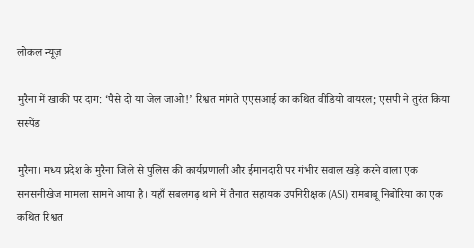लोकल न्यूज़

मुरैना में खाकी पर दाग: ‘पैसे दो या जेल जाओ!’ रिश्वत मांगते एएसआई का कथित वीडियो वायरल; एसपी ने तुरंत किया सस्पेंड

मुरैना। मध्य प्रदेश के मुरैना जिले से पुलिस की कार्यप्रणाली और ईमानदारी पर गंभीर सवाल खड़े करने वाला एक सनसनीखेज मामला सामने आया है। यहाँ सबलगढ़ थाने में तैनात सहायक उपनिरीक्षक (ASI) रामबाबू निबोरिया का एक कथित रिश्वत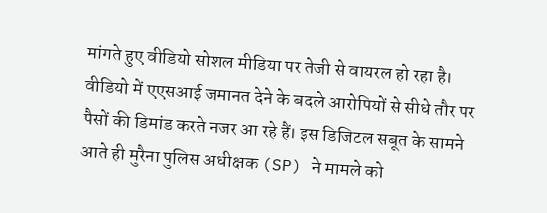मांगते हुए वीडियो सोशल मीडिया पर तेजी से वायरल हो रहा है। वीडियो में एएसआई जमानत देने के बदले आरोपियों से सीधे तौर पर पैसों की डिमांड करते नजर आ रहे हैं। इस डिजिटल सबूत के सामने आते ही मुरैना पुलिस अधीक्षक (SP) ने मामले को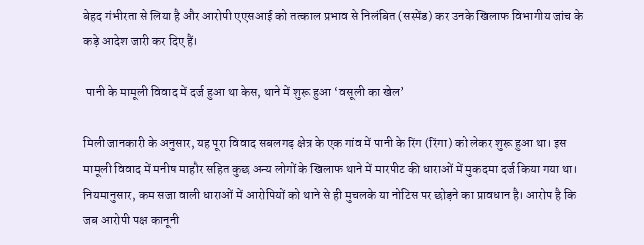बेहद गंभीरता से लिया है और आरोपी एएसआई को तत्काल प्रभाव से निलंबित (सस्पेंड) कर उनके खिलाफ विभागीय जांच के कड़े आदेश जारी कर दिए हैं।

 पानी के मामूली विवाद में दर्ज हुआ था केस, थाने में शुरू हुआ ‘वसूली का खेल’

मिली जानकारी के अनुसार, यह पूरा विवाद सबलगढ़ क्षेत्र के एक गांव में पानी के रिंग (रिंगा) को लेकर शुरू हुआ था। इस मामूली विवाद में मनीष माहौर सहित कुछ अन्य लोगों के खिलाफ थाने में मारपीट की धाराओं में मुकदमा दर्ज किया गया था। नियमानुसार, कम सजा वाली धाराओं में आरोपियों को थाने से ही मुचलके या नोटिस पर छोड़ने का प्रावधान है। आरोप है कि जब आरोपी पक्ष कानूनी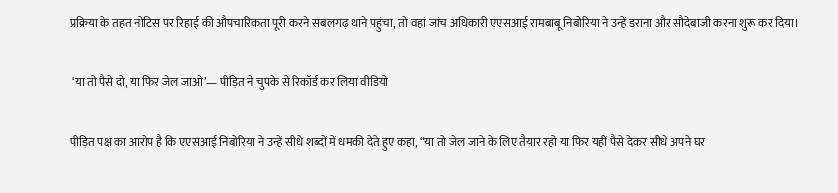प्रक्रिया के तहत नोटिस पर रिहाई की औपचारिकता पूरी करने सबलगढ़ थाने पहुंचा, तो वहां जांच अधिकारी एएसआई रामबाबू निबोरिया ने उन्हें डराना और सौदेबाजी करना शुरू कर दिया।

 ‘या तो पैसे दो, या फिर जेल जाओ’— पीड़ित ने चुपके से रिकॉर्ड कर लिया वीडियो

पीड़ित पक्ष का आरोप है कि एएसआई निबोरिया ने उन्हें सीधे शब्दों में धमकी देते हुए कहा, “या तो जेल जाने के लिए तैयार रहो या फिर यहीं पैसे देकर सीधे अपने घर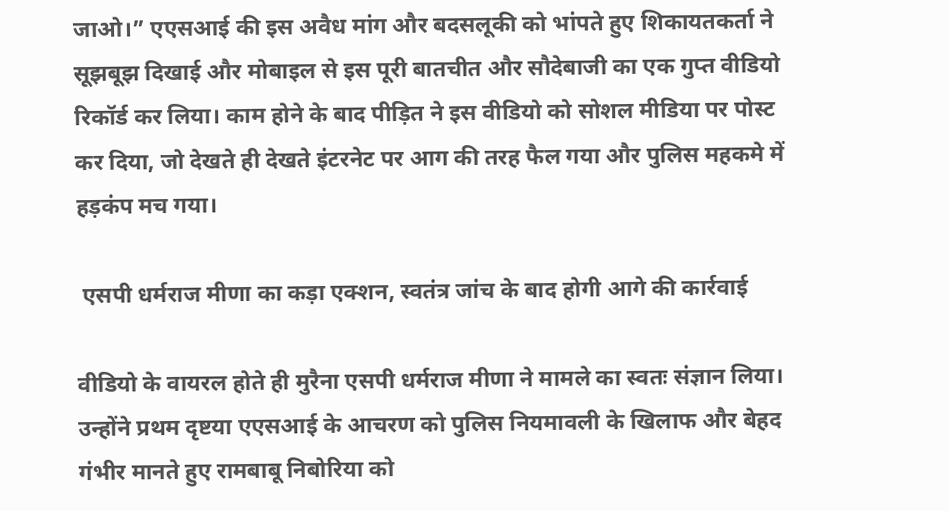जाओ।” एएसआई की इस अवैध मांग और बदसलूकी को भांपते हुए शिकायतकर्ता ने सूझबूझ दिखाई और मोबाइल से इस पूरी बातचीत और सौदेबाजी का एक गुप्त वीडियो रिकॉर्ड कर लिया। काम होने के बाद पीड़ित ने इस वीडियो को सोशल मीडिया पर पोस्ट कर दिया, जो देखते ही देखते इंटरनेट पर आग की तरह फैल गया और पुलिस महकमे में हड़कंप मच गया।

 एसपी धर्मराज मीणा का कड़ा एक्शन, स्वतंत्र जांच के बाद होगी आगे की कार्रवाई

वीडियो के वायरल होते ही मुरैना एसपी धर्मराज मीणा ने मामले का स्वतः संज्ञान लिया। उन्होंने प्रथम दृष्टया एएसआई के आचरण को पुलिस नियमावली के खिलाफ और बेहद गंभीर मानते हुए रामबाबू निबोरिया को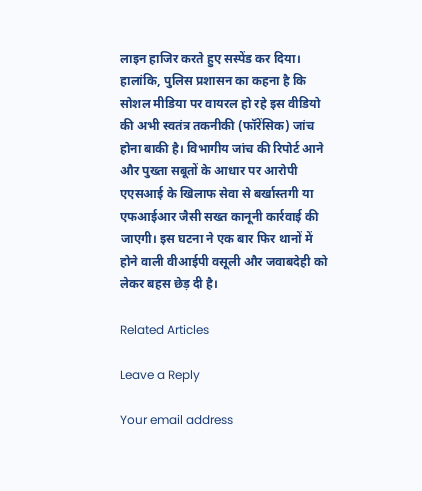लाइन हाजिर करते हुए सस्पेंड कर दिया। हालांकि, पुलिस प्रशासन का कहना है कि सोशल मीडिया पर वायरल हो रहे इस वीडियो की अभी स्वतंत्र तकनीकी (फॉरेंसिक) जांच होना बाकी है। विभागीय जांच की रिपोर्ट आने और पुख्ता सबूतों के आधार पर आरोपी एएसआई के खिलाफ सेवा से बर्खास्तगी या एफआईआर जैसी सख्त कानूनी कार्रवाई की जाएगी। इस घटना ने एक बार फिर थानों में होने वाली वीआईपी वसूली और जवाबदेही को लेकर बहस छेड़ दी है।

Related Articles

Leave a Reply

Your email address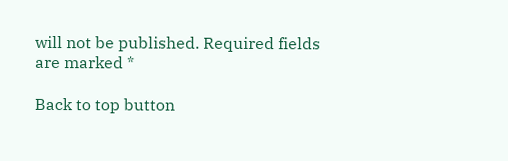will not be published. Required fields are marked *

Back to top button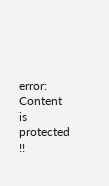error: Content is protected !!